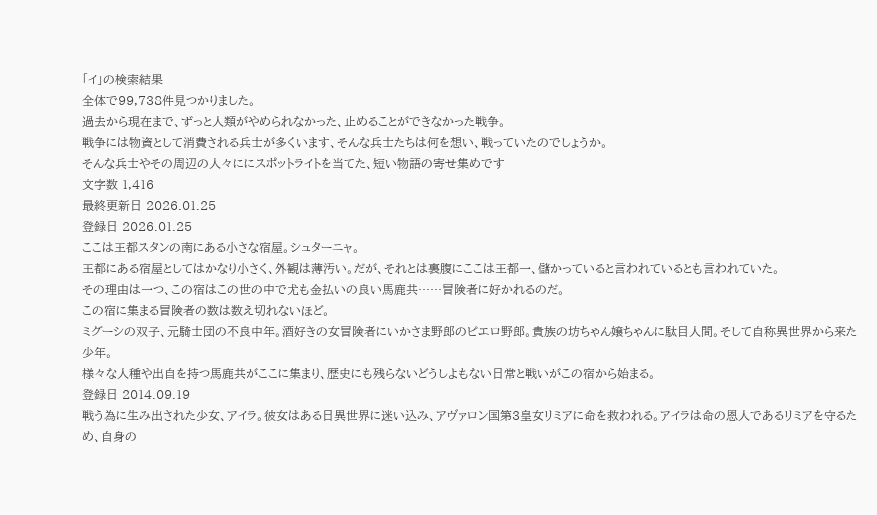「イ」の検索結果
全体で99,738件見つかりました。
過去から現在まで、ずっと人類がやめられなかった、止めることができなかった戦争。
戦争には物資として消費される兵士が多くいます、そんな兵士たちは何を想い、戦っていたのでしょうか。
そんな兵士やその周辺の人々ににスポットライトを当てた、短い物語の寄せ集めです
文字数 1,416
最終更新日 2026.01.25
登録日 2026.01.25
ここは王都スタンの南にある小さな宿屋。シュターニャ。
王都にある宿屋としてはかなり小さく、外観は薄汚い。だが、それとは裏腹にここは王都一、儲かっていると言われているとも言われていた。
その理由は一つ、この宿はこの世の中で尤も金払いの良い馬鹿共……冒険者に好かれるのだ。
この宿に集まる冒険者の数は数え切れないほど。
ミグーシの双子、元騎士団の不良中年。酒好きの女冒険者にいかさま野郎のピエロ野郎。貴族の坊ちゃん嬢ちゃんに駄目人間。そして自称異世界から来た少年。
様々な人種や出自を持つ馬鹿共がここに集まり、歴史にも残らないどうしよもない日常と戦いがこの宿から始まる。
登録日 2014.09.19
戦う為に生み出された少女、アイラ。彼女はある日異世界に迷い込み、アヴァロン国第3皇女リミアに命を救われる。アイラは命の恩人であるリミアを守るため、自身の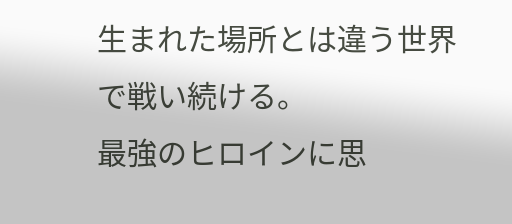生まれた場所とは違う世界で戦い続ける。
最強のヒロインに思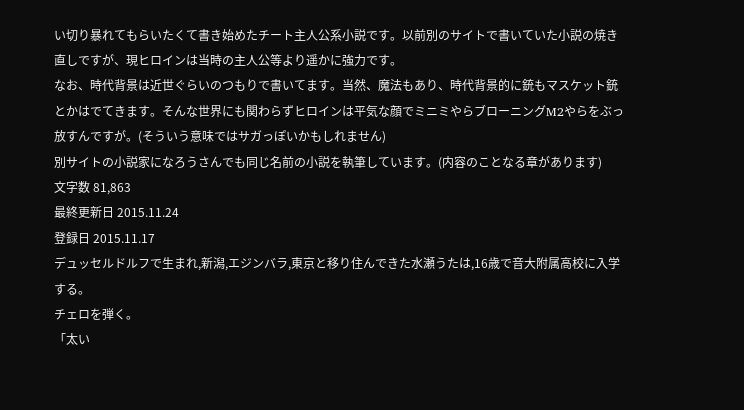い切り暴れてもらいたくて書き始めたチート主人公系小説です。以前別のサイトで書いていた小説の焼き直しですが、現ヒロインは当時の主人公等より遥かに強力です。
なお、時代背景は近世ぐらいのつもりで書いてます。当然、魔法もあり、時代背景的に銃もマスケット銃とかはでてきます。そんな世界にも関わらずヒロインは平気な顔でミニミやらブローニングM2やらをぶっ放すんですが。(そういう意味ではサガっぽいかもしれません)
別サイトの小説家になろうさんでも同じ名前の小説を執筆しています。(内容のことなる章があります)
文字数 81,863
最終更新日 2015.11.24
登録日 2015.11.17
デュッセルドルフで生まれ,新潟,エジンバラ,東京と移り住んできた水瀬うたは,16歳で音大附属高校に入学する。
チェロを弾く。
「太い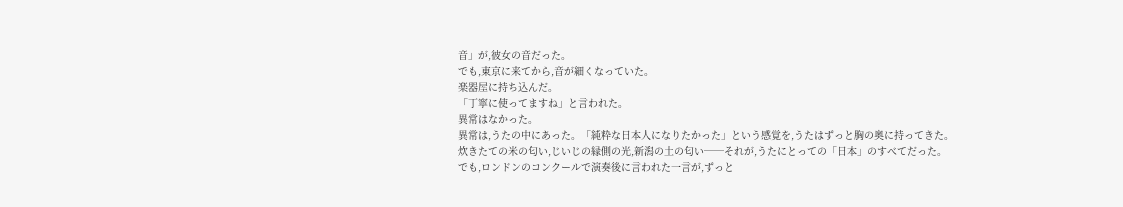音」が,彼女の音だった。
でも,東京に来てから,音が細くなっていた。
楽器屋に持ち込んだ。
「丁寧に使ってますね」と言われた。
異常はなかった。
異常は,うたの中にあった。「純粋な日本人になりたかった」という感覚を,うたはずっと胸の奥に持ってきた。
炊きたての米の匂い,じいじの縁側の光,新潟の土の匂い──それが,うたにとっての「日本」のすべてだった。
でも,ロンドンのコンクールで演奏後に言われた一言が,ずっと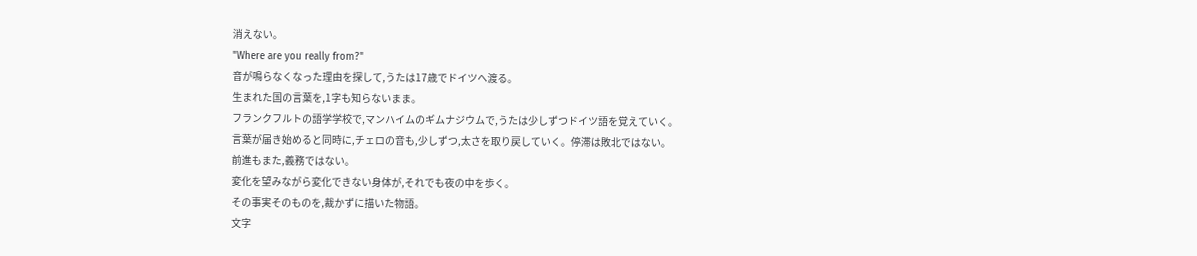消えない。
"Where are you really from?"
音が鳴らなくなった理由を探して,うたは17歳でドイツへ渡る。
生まれた国の言葉を,1字も知らないまま。
フランクフルトの語学学校で,マンハイムのギムナジウムで,うたは少しずつドイツ語を覚えていく。
言葉が届き始めると同時に,チェロの音も,少しずつ,太さを取り戻していく。停滞は敗北ではない。
前進もまた,義務ではない。
変化を望みながら変化できない身体が,それでも夜の中を歩く。
その事実そのものを,裁かずに描いた物語。
文字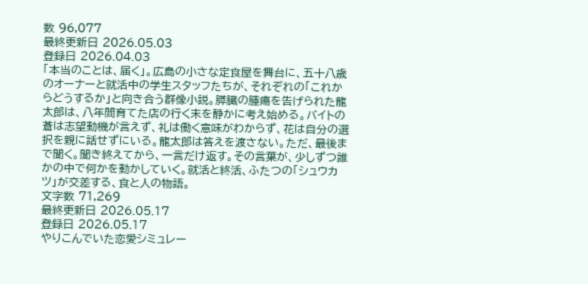数 96,077
最終更新日 2026.05.03
登録日 2026.04.03
「本当のことは、届く」。広島の小さな定食屋を舞台に、五十八歳のオーナーと就活中の学生スタッフたちが、それぞれの「これからどうするか」と向き合う群像小説。膵臓の腫瘍を告げられた龍太郎は、八年間育てた店の行く末を静かに考え始める。バイトの蒼は志望動機が言えず、礼は働く意味がわからず、花は自分の選択を親に話せずにいる。龍太郎は答えを渡さない。ただ、最後まで聞く。聞き終えてから、一言だけ返す。その言葉が、少しずつ誰かの中で何かを動かしていく。就活と終活、ふたつの「シュウカツ」が交差する、食と人の物語。
文字数 71,269
最終更新日 2026.05.17
登録日 2026.05.17
やりこんでいた恋愛シミュレー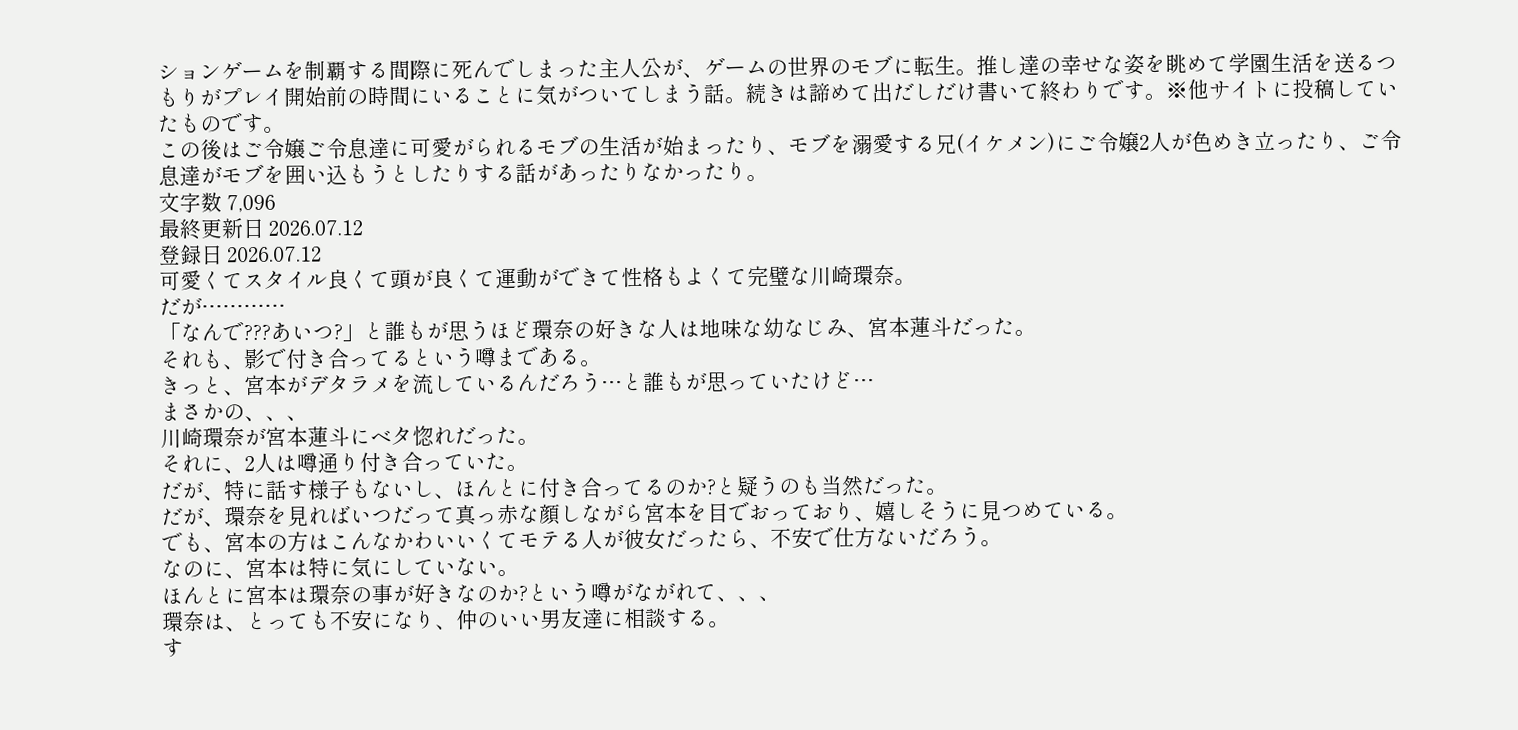ションゲームを制覇する間際に死んでしまった主人公が、ゲームの世界のモブに転生。推し達の幸せな姿を眺めて学園生活を送るつもりがプレイ開始前の時間にいることに気がついてしまう話。続きは諦めて出だしだけ書いて終わりです。※他サイトに投稿していたものです。
この後はご令嬢ご令息達に可愛がられるモブの生活が始まったり、モブを溺愛する兄(イケメン)にご令嬢2人が色めき立ったり、ご令息達がモブを囲い込もうとしたりする話があったりなかったり。
文字数 7,096
最終更新日 2026.07.12
登録日 2026.07.12
可愛くてスタイル良くて頭が良くて運動ができて性格もよくて完璧な川崎環奈。
だが…………
「なんで???あいつ?」と誰もが思うほど環奈の好きな人は地味な幼なじみ、宮本蓮斗だった。
それも、影で付き合ってるという噂まである。
きっと、宮本がデタラメを流しているんだろう…と誰もが思っていたけど…
まさかの、、、
川崎環奈が宮本蓮斗にベタ惚れだった。
それに、2人は噂通り付き合っていた。
だが、特に話す様子もないし、ほんとに付き合ってるのか?と疑うのも当然だった。
だが、環奈を見ればいつだって真っ赤な顔しながら宮本を目でおっており、嬉しそうに見つめている。
でも、宮本の方はこんなかわいいくてモテる人が彼女だったら、不安で仕方ないだろう。
なのに、宮本は特に気にしていない。
ほんとに宮本は環奈の事が好きなのか?という噂がながれて、、、
環奈は、とっても不安になり、仲のいい男友達に相談する。
す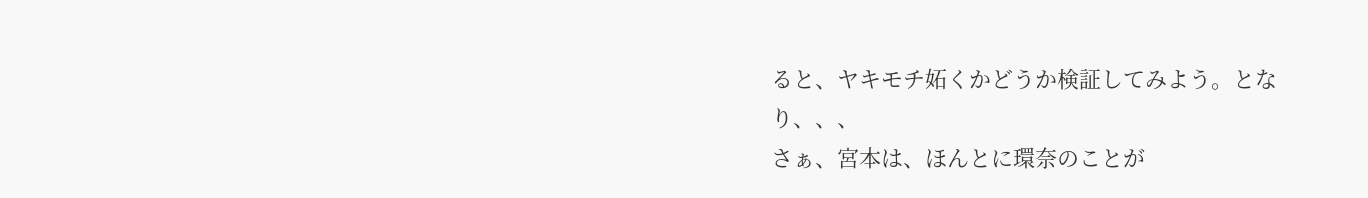ると、ヤキモチ妬くかどうか検証してみよう。となり、、、
さぁ、宮本は、ほんとに環奈のことが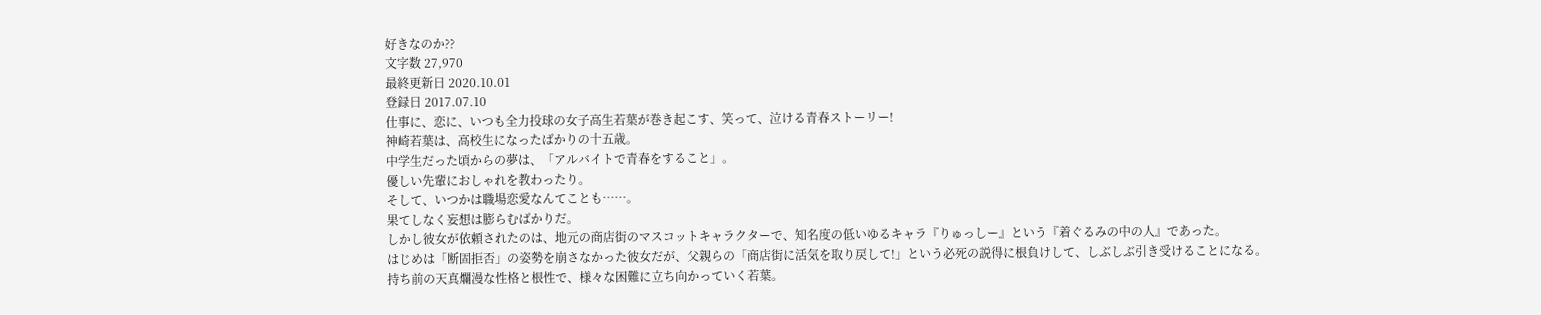好きなのか??
文字数 27,970
最終更新日 2020.10.01
登録日 2017.07.10
仕事に、恋に、いつも全力投球の女子高生若葉が巻き起こす、笑って、泣ける青春ストーリー!
神崎若葉は、高校生になったばかりの十五歳。
中学生だった頃からの夢は、「アルバイトで青春をすること」。
優しい先輩におしゃれを教わったり。
そして、いつかは職場恋愛なんてことも……。
果てしなく妄想は膨らむばかりだ。
しかし彼女が依頼されたのは、地元の商店街のマスコットキャラクターで、知名度の低いゆるキャラ『りゅっしー』という『着ぐるみの中の人』であった。
はじめは「断固拒否」の姿勢を崩さなかった彼女だが、父親らの「商店街に活気を取り戻して!」という必死の説得に根負けして、しぶしぶ引き受けることになる。
持ち前の天真爛漫な性格と根性で、様々な困難に立ち向かっていく若葉。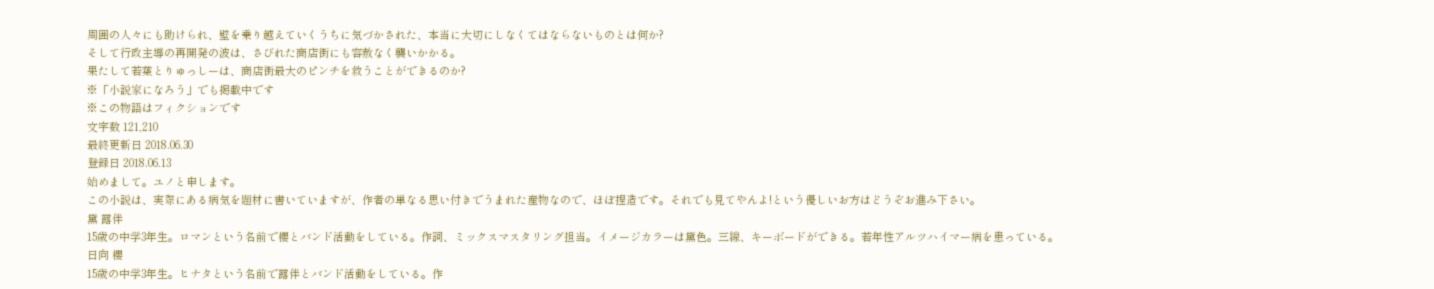周囲の人々にも助けられ、壁を乗り越えていくうちに気づかされた、本当に大切にしなくてはならないものとは何か?
そして行政主導の再開発の波は、さびれた商店街にも容赦なく襲いかかる。
果たして若葉とりゅっしーは、商店街最大のピンチを救うことができるのか?
※「小説家になろう」でも掲載中です
※この物語はフィクションです
文字数 121,210
最終更新日 2018.06.30
登録日 2018.06.13
始めまして。ユノと申します。
この小説は、実際にある病気を題材に書いていますが、作者の単なる思い付きでうまれた産物なので、ほぼ捏造です。それでも見てやんよ!という優しいお方はどうぞお進み下さい。
黛 露伴
15歳の中学3年生。ロマンという名前で櫻とバンド活動をしている。作詞、ミックスマスタリング担当。イメージカラーは黛色。三線、キーボードができる。若年性アルツハイマー病を患っている。
日向 櫻
15歳の中学3年生。ヒナタという名前で露伴とバンド活動をしている。作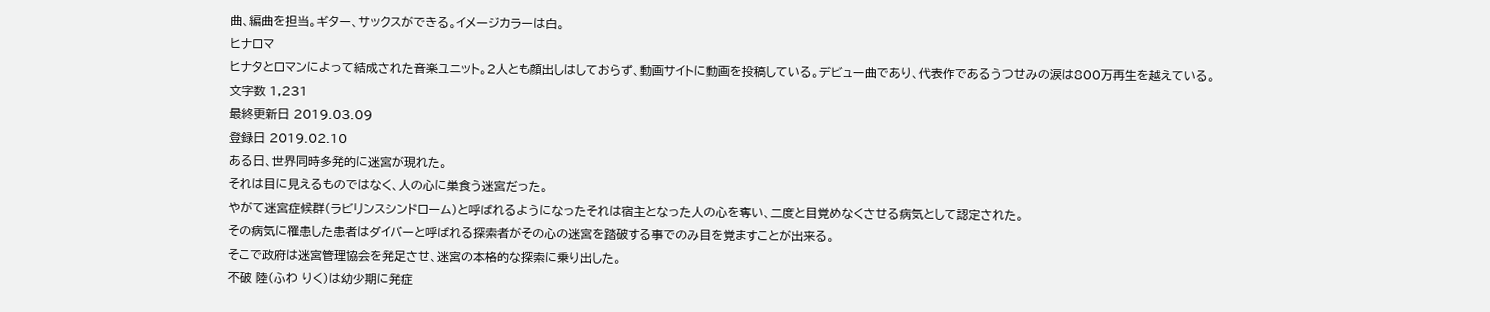曲、編曲を担当。ギター、サックスができる。イメージカラーは白。
ヒナロマ
ヒナタとロマンによって結成された音楽ユニット。2人とも顔出しはしておらず、動画サイトに動画を投稿している。デビュー曲であり、代表作であるうつせみの涙は800万再生を越えている。
文字数 1,231
最終更新日 2019.03.09
登録日 2019.02.10
ある日、世界同時多発的に迷宮が現れた。
それは目に見えるものではなく、人の心に巣食う迷宮だった。
やがて迷宮症候群(ラビリンスシンドローム)と呼ばれるようになったそれは宿主となった人の心を奪い、二度と目覚めなくさせる病気として認定された。
その病気に罹患した患者はダイバーと呼ばれる探索者がその心の迷宮を踏破する事でのみ目を覚ますことが出来る。
そこで政府は迷宮管理協会を発足させ、迷宮の本格的な探索に乗り出した。
不破 陸(ふわ りく)は幼少期に発症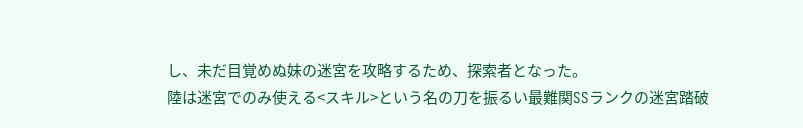し、未だ目覚めぬ妹の迷宮を攻略するため、探索者となった。
陸は迷宮でのみ使える<スキル>という名の刀を振るい最難関SSランクの迷宮踏破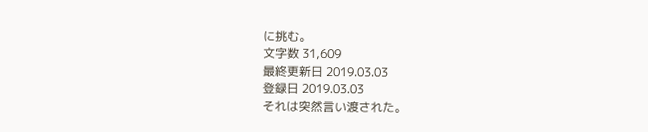に挑む。
文字数 31,609
最終更新日 2019.03.03
登録日 2019.03.03
それは突然言い渡された。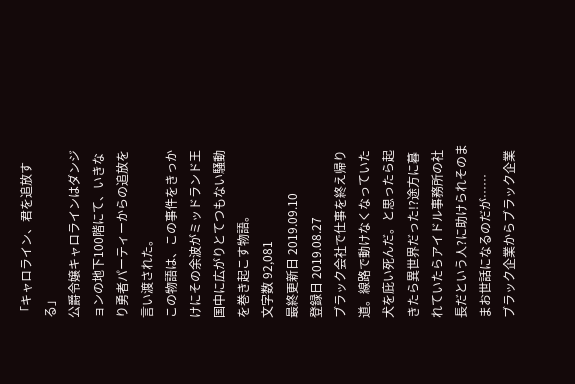「キャロライン、君を追放する」
公爵令嬢キャロラインはダンジョンの地下100階にて、いきなり勇者パーティーからの追放を言い渡された。
この物語は、この事件をきっかけにその余波がミッドランド王国中に広がりとてつもない騒動を巻き起こす物語。
文字数 92,081
最終更新日 2019.09.10
登録日 2019.08.27
ブラック会社で仕事を終え帰り道。線路で動けなくなっていた犬を庇い死んだ。と思ったら起きたら異世界だった!?途方に暮れていたらアイドル事務所の社長だという人?に助けられそのままお世話になるのだが……
ブラック企業からブラック企業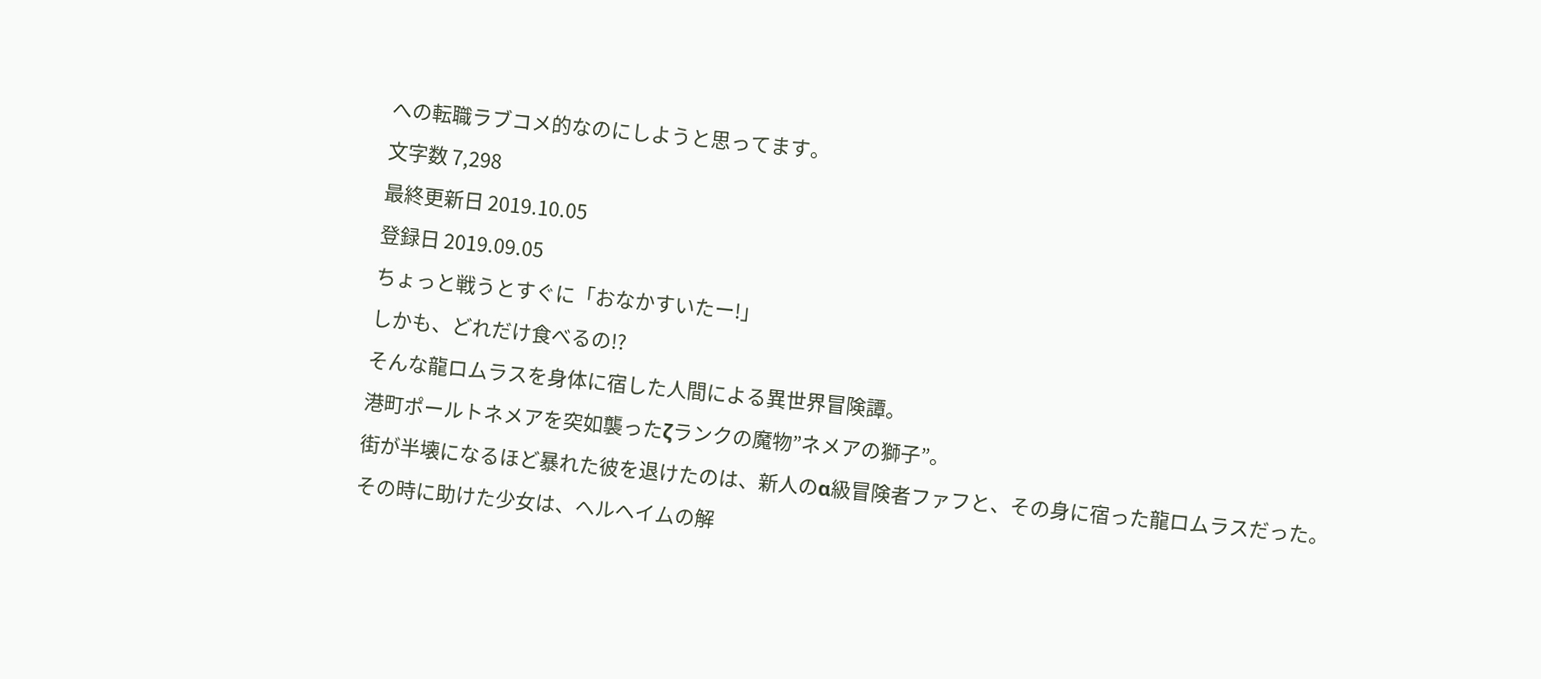への転職ラブコメ的なのにしようと思ってます。
文字数 7,298
最終更新日 2019.10.05
登録日 2019.09.05
ちょっと戦うとすぐに「おなかすいたー!」
しかも、どれだけ食べるの!?
そんな龍ロムラスを身体に宿した人間による異世界冒険譚。
港町ポールトネメアを突如襲ったζランクの魔物”ネメアの獅子”。
街が半壊になるほど暴れた彼を退けたのは、新人のα級冒険者ファフと、その身に宿った龍ロムラスだった。
その時に助けた少女は、ヘルヘイムの解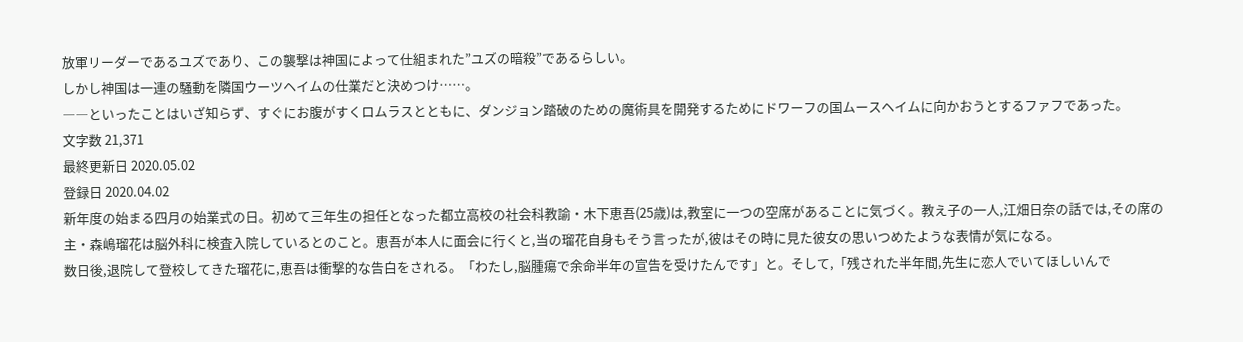放軍リーダーであるユズであり、この襲撃は神国によって仕組まれた”ユズの暗殺”であるらしい。
しかし神国は一連の騒動を隣国ウーツヘイムの仕業だと決めつけ……。
――といったことはいざ知らず、すぐにお腹がすくロムラスとともに、ダンジョン踏破のための魔術具を開発するためにドワーフの国ムースヘイムに向かおうとするファフであった。
文字数 21,371
最終更新日 2020.05.02
登録日 2020.04.02
新年度の始まる四月の始業式の日。初めて三年生の担任となった都立高校の社会科教諭・木下恵吾(25歳)は,教室に一つの空席があることに気づく。教え子の一人,江畑日奈の話では,その席の主・森嶋瑠花は脳外科に検査入院しているとのこと。恵吾が本人に面会に行くと,当の瑠花自身もそう言ったが,彼はその時に見た彼女の思いつめたような表情が気になる。
数日後,退院して登校してきた瑠花に,恵吾は衝撃的な告白をされる。「わたし,脳腫瘍で余命半年の宣告を受けたんです」と。そして,「残された半年間,先生に恋人でいてほしいんで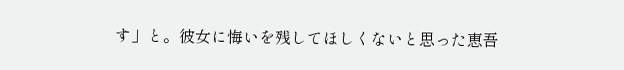す」と。彼女に悔いを残してほしくないと思った恵吾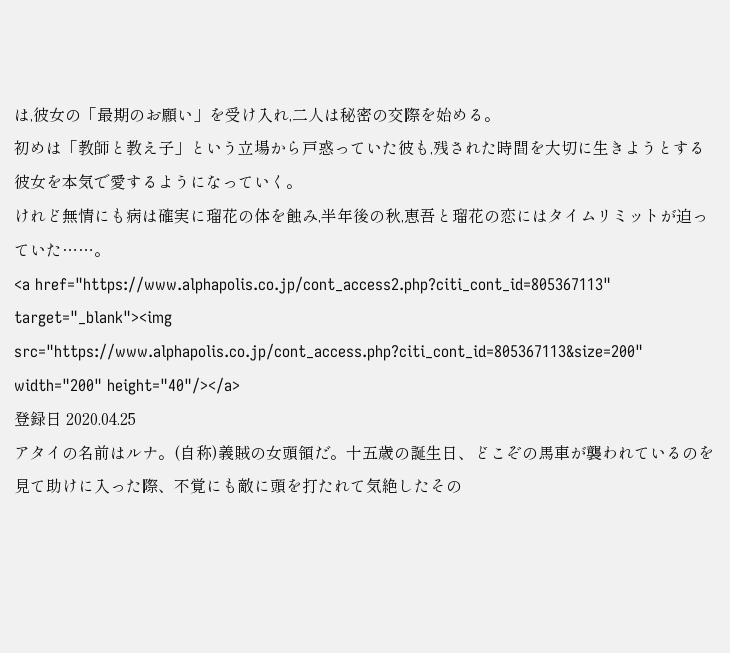は,彼女の「最期のお願い」を受け入れ,二人は秘密の交際を始める。
初めは「教師と教え子」という立場から戸惑っていた彼も,残された時間を大切に生きようとする彼女を本気で愛するようになっていく。
けれど無情にも病は確実に瑠花の体を蝕み,半年後の秋,恵吾と瑠花の恋にはタイムリミットが迫っていた……。
<a href="https://www.alphapolis.co.jp/cont_access2.php?citi_cont_id=805367113" target="_blank"><img src="https://www.alphapolis.co.jp/cont_access.php?citi_cont_id=805367113&size=200" width="200" height="40"/></a>
登録日 2020.04.25
アタイの名前はルナ。(自称)義賊の女頭領だ。十五歳の誕生日、どこぞの馬車が襲われているのを見て助けに入った際、不覚にも敵に頭を打たれて気絶したその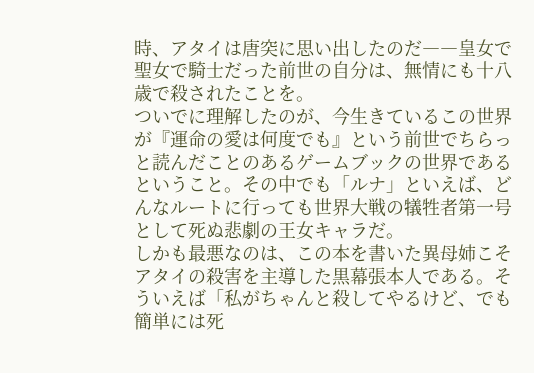時、アタイは唐突に思い出したのだ――皇女で聖女で騎士だった前世の自分は、無情にも十八歳で殺されたことを。
ついでに理解したのが、今生きているこの世界が『運命の愛は何度でも』という前世でちらっと読んだことのあるゲームブックの世界であるということ。その中でも「ルナ」といえば、どんなルートに行っても世界大戦の犠牲者第一号として死ぬ悲劇の王女キャラだ。
しかも最悪なのは、この本を書いた異母姉こそアタイの殺害を主導した黒幕張本人である。そういえば「私がちゃんと殺してやるけど、でも簡単には死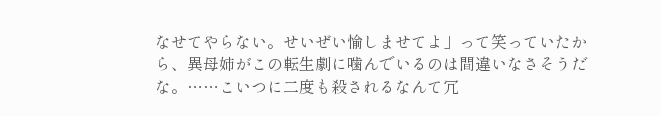なせてやらない。せいぜい愉しませてよ」って笑っていたから、異母姉がこの転生劇に噛んでいるのは間違いなさそうだな。……こいつに二度も殺されるなんて冗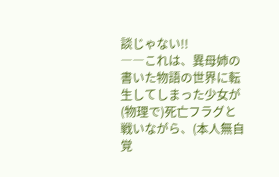談じゃない!!
――これは、異母姉の書いた物語の世界に転生してしまった少女が(物理で)死亡フラグと戦いながら、(本人無自覚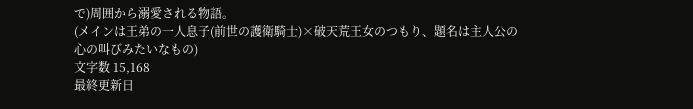で)周囲から溺愛される物語。
(メインは王弟の一人息子(前世の護衛騎士)×破天荒王女のつもり、題名は主人公の心の叫びみたいなもの)
文字数 15,168
最終更新日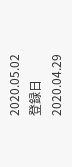2020.05.02
登録日 2020.04.29